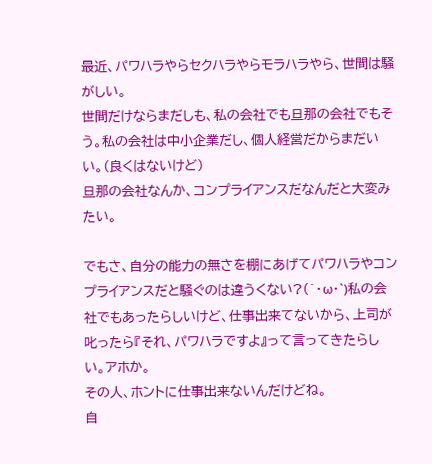最近、パワハラやらセクハラやらモラハラやら、世間は騒がしい。
世間だけならまだしも、私の会社でも旦那の会社でもそう。私の会社は中小企業だし、個人経営だからまだいい。(良くはないけど)
旦那の会社なんか、コンプライアンスだなんだと大変みたい。

でもさ、自分の能力の無さを棚にあげてパワハラやコンプライアンスだと騒ぐのは違うくない?(´・ω・`)私の会社でもあったらしいけど、仕事出来てないから、上司が叱ったら『それ、パワハラですよ』って言ってきたらしい。アホか。
その人、ホントに仕事出来ないんだけどね。
自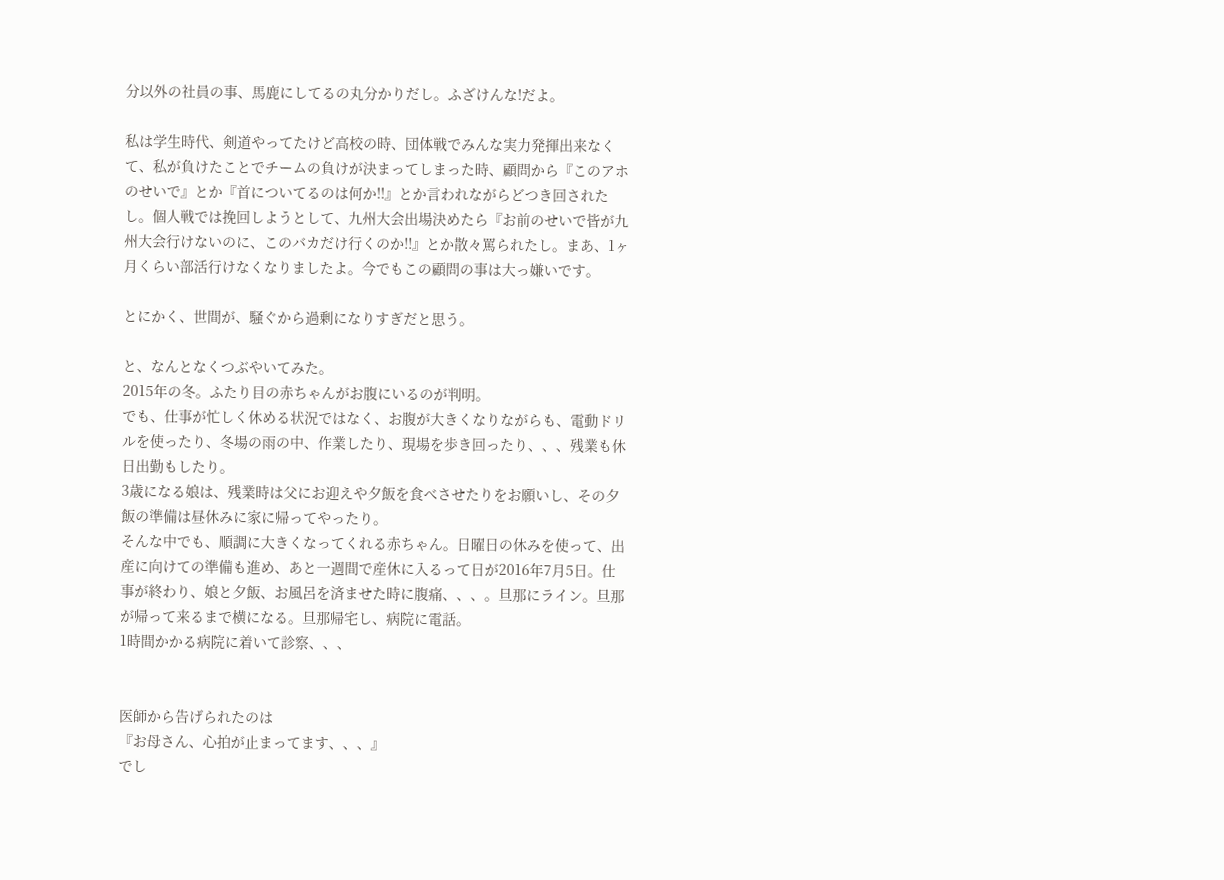分以外の社員の事、馬鹿にしてるの丸分かりだし。ふざけんな!だよ。

私は学生時代、剣道やってたけど高校の時、団体戦でみんな実力発揮出来なくて、私が負けたことでチームの負けが決まってしまった時、顧問から『このアホのせいで』とか『首についてるのは何か!!』とか言われながらどつき回されたし。個人戦では挽回しようとして、九州大会出場決めたら『お前のせいで皆が九州大会行けないのに、このバカだけ行くのか!!』とか散々罵られたし。まあ、1ヶ月くらい部活行けなくなりましたよ。今でもこの顧問の事は大っ嫌いです。

とにかく、世間が、騒ぐから過剰になりすぎだと思う。

と、なんとなくつぶやいてみた。
2015年の冬。ふたり目の赤ちゃんがお腹にいるのが判明。
でも、仕事が忙しく休める状況ではなく、お腹が大きくなりながらも、電動ドリルを使ったり、冬場の雨の中、作業したり、現場を歩き回ったり、、、残業も休日出勤もしたり。
3歳になる娘は、残業時は父にお迎えや夕飯を食べさせたりをお願いし、その夕飯の準備は昼休みに家に帰ってやったり。
そんな中でも、順調に大きくなってくれる赤ちゃん。日曜日の休みを使って、出産に向けての準備も進め、あと一週間で産休に入るって日が2016年7月5日。仕事が終わり、娘と夕飯、お風呂を済ませた時に腹痛、、、。旦那にライン。旦那が帰って来るまで横になる。旦那帰宅し、病院に電話。
1時間かかる病院に着いて診察、、、


医師から告げられたのは
『お母さん、心拍が止まってます、、、』
でし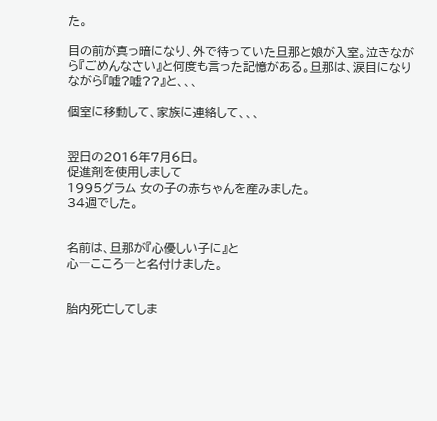た。

目の前が真っ暗になり、外で待っていた旦那と娘が入室。泣きながら『ごめんなさい』と何度も言った記憶がある。旦那は、涙目になりながら『嘘?嘘??』と、、、

個室に移動して、家族に連絡して、、、


翌日の2016年7月6日。
促進剤を使用しまして
1995グラム 女の子の赤ちゃんを産みました。
34週でした。


名前は、旦那が『心優しい子に』と
心―こころ―と名付けました。


胎内死亡してしま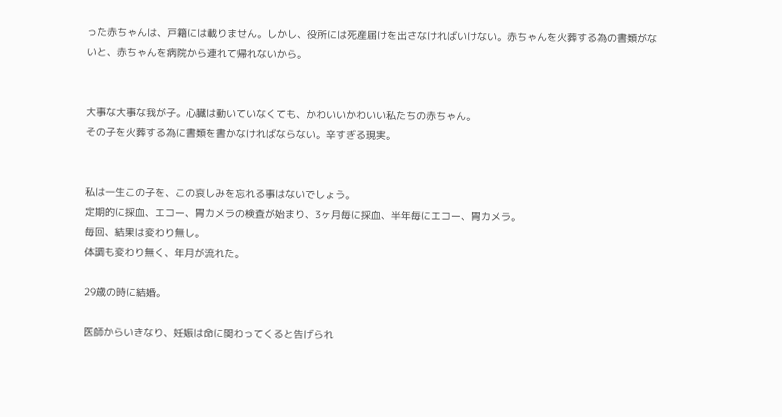った赤ちゃんは、戸籍には載りません。しかし、役所には死産届けを出さなければいけない。赤ちゃんを火葬する為の書類がないと、赤ちゃんを病院から連れて帰れないから。


大事な大事な我が子。心臓は動いていなくても、かわいいかわいい私たちの赤ちゃん。
その子を火葬する為に書類を書かなければならない。辛すぎる現実。


私は一生この子を、この哀しみを忘れる事はないでしょう。
定期的に採血、エコー、胃カメラの検査が始まり、3ヶ月毎に採血、半年毎にエコー、胃カメラ。
毎回、結果は変わり無し。
体調も変わり無く、年月が流れた。

29歳の時に結婚。

医師からいきなり、妊娠は命に関わってくると告げられ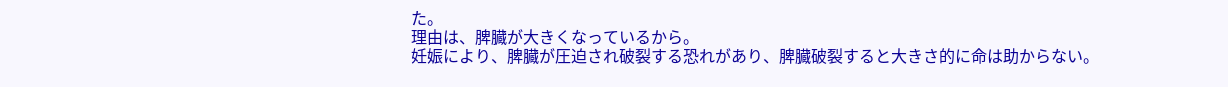た。
理由は、脾臓が大きくなっているから。
妊娠により、脾臓が圧迫され破裂する恐れがあり、脾臓破裂すると大きさ的に命は助からない。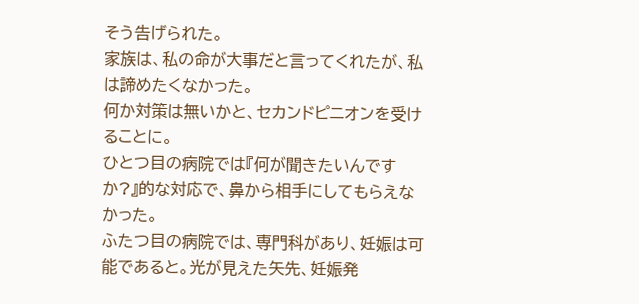そう告げられた。
家族は、私の命が大事だと言ってくれたが、私は諦めたくなかった。
何か対策は無いかと、セカンドピニオンを受けることに。
ひとつ目の病院では『何が聞きたいんですか?』的な対応で、鼻から相手にしてもらえなかった。
ふたつ目の病院では、専門科があり、妊娠は可能であると。光が見えた矢先、妊娠発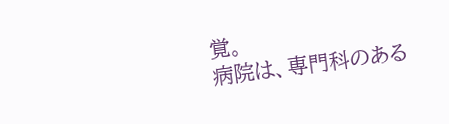覚。
病院は、専門科のある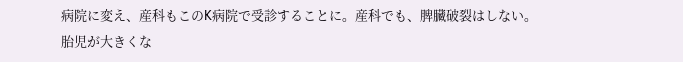病院に変え、産科もこのK病院で受診することに。産科でも、脾臓破裂はしない。胎児が大きくな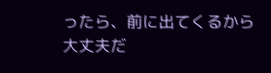ったら、前に出てくるから大丈夫だ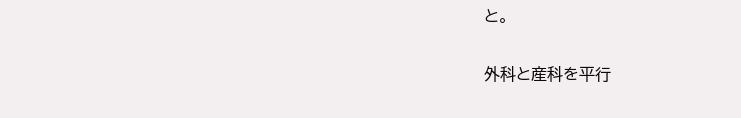と。

外科と産科を平行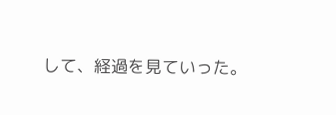して、経過を見ていった。